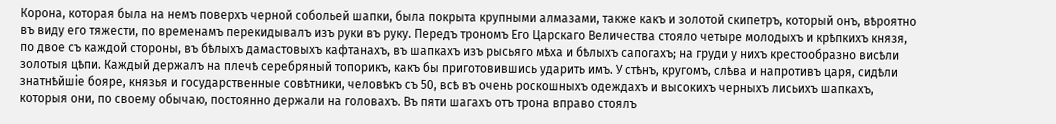Корона, которая была на немъ поверхъ черной собольей шапки, была покрыта крупными алмазами, также какъ и золотой скипетръ, который онъ, вѣроятно въ виду его тяжести, по временамъ перекидывалъ изъ руки въ руку. Передъ трономъ Его Царскаго Величества стояло четыре молодыхъ и крѣпкихъ князя, по двое съ каждой стороны, въ бѣлыхъ дамастовыхъ кафтанахъ, въ шапкахъ изъ рысьяго мѣха и бѣлыхъ сапогахъ; на груди у нихъ крестообразно висѣли золотыя цѣпи. Каждый держалъ на плечѣ серебряный топорикъ, какъ бы приготовившись ударить имъ. У стѣнъ, кругомъ, слѣва и напротивъ царя, сидѣли знатнѣйшіе бояре, князья и государственные совѣтники, человѣкъ съ 50, всѣ въ очень роскошныхъ одеждахъ и высокихъ черныхъ лисьихъ шапкахъ, которыя они, по своему обычаю, постоянно держали на головахъ. Въ пяти шагахъ отъ трона вправо стоялъ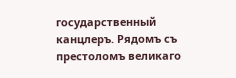государственный канцлеръ. Рядомъ съ престоломъ великаго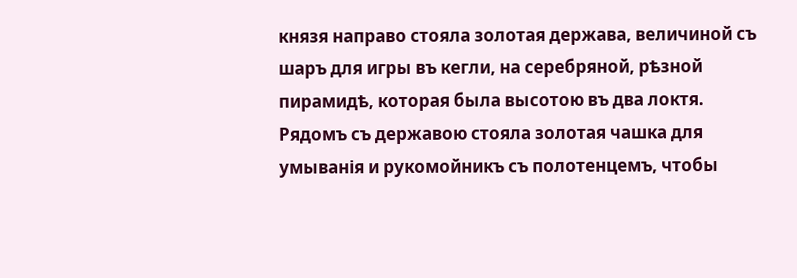князя направо стояла золотая держава, величиной съ шаръ для игры въ кегли, на серебряной, рѣзной пирамидѣ, которая была высотою въ два локтя. Рядомъ съ державою стояла золотая чашка для умыванія и рукомойникъ съ полотенцемъ, чтобы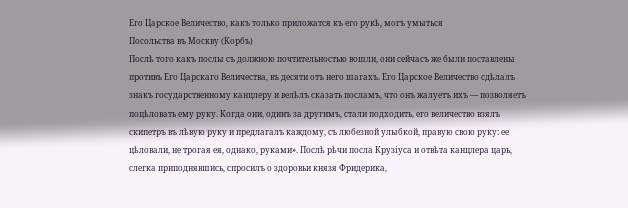Его Царское Величество, какъ только приложатся къ его рукѣ, могъ умыться
Посольства въ Москву (Корбъ)
Послѣ того какъ послы съ должною почтительностью вошли, они сейчасъ же были поставлены противъ Его Царскаго Величества, въ десяти отъ него шагахъ. Его Царское Величество сдѣлалъ знакъ государственному канцлеру и велѣлъ сказать посламъ, что онъ жалуетъ ихъ — позволяетъ поцѣловать ему руку. Когда они, одинъ за другимъ, стали подходить, его величество взялъ скипетръ въ лѣвую руку и предлагалъ каждому, съ любезной улыбкой, правую свою руку: ее цѣловали, не трогая ея, однако, руками». Послѣ рѣчи посла Крузіуса и отвѣта канцлера царь, слегка приподнявшись, спросилъ о здоровьи князя Фридерика,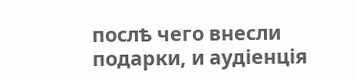послѣ чего внесли подарки, и аудіенція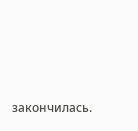закончилась.